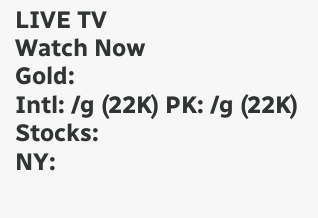LIVE TV
Watch Now
Gold:
Intl: /g (22K) PK: /g (22K)
Stocks:
NY: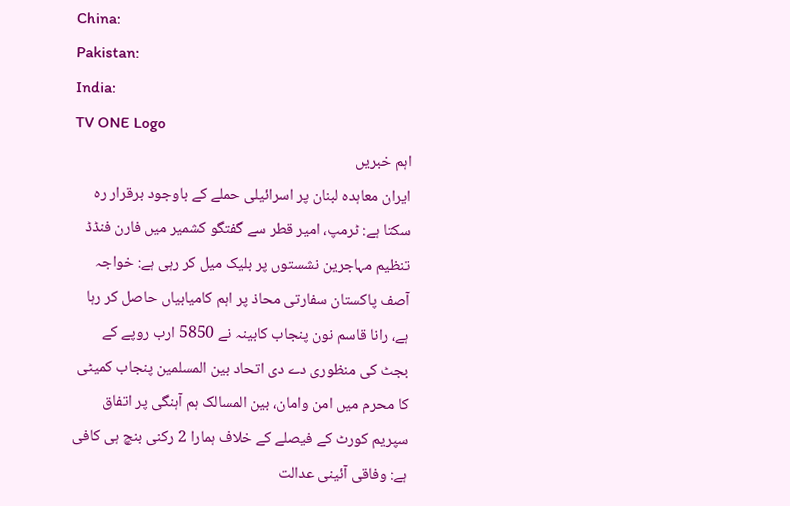China:
Pakistan:
India:
TV ONE Logo
اہم خبریں
ایران معاہدہ لبنان پر اسرائیلی حملے کے باوجود برقرار رہ سکتا ہے: ٹرمپ، امیر قطر سے گفتگو کشمیر میں فارن فنڈڈ تنظیم مہاجرین نشستوں پر بلیک میل کر رہی ہے: خواجہ آصف پاکستان سفارتی محاذ پر اہم کامیابیاں حاصل کر رہا ہے، رانا قاسم نون پنجاب کابینہ نے 5850 ارب روپے کے بجٹ کی منظوری دے دی اتحاد بین المسلمین پنجاب کمیٹی کا محرم میں امن وامان، بین المسالک ہم آہنگی پر اتفاق سپریم کورٹ کے فیصلے کے خلاف ہمارا 2 رکنی بنچ ہی کافی ہے: وفاقی آئینی عدالت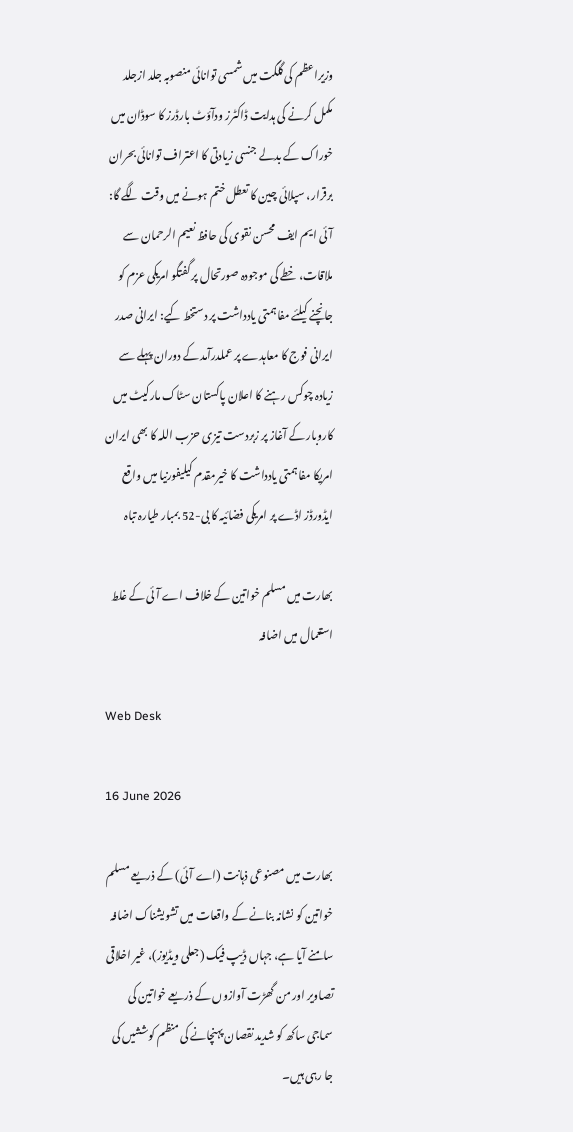وزیراعظم کی گلگت میں شمسی توانائی منصوبہ جلد ازجلد مکمل کرنے کی ہدایت ڈاکٹرز ودآؤٹ بارڈرز کا سوڈان میں خوراک کے بدلے جنسی زیادتی کا اعتراف توانائی بحران برقرار، سپلائی چین کا تعطل ختم ہونے میں وقت لگے گا: آئی ایم ایف محسن نقوی کی حافظ نعیم الرحمان سے ملاقات، خطے کی موجودہ صورتحال پر گفتگو امریکی عزم کو جانچنے کیلئے مفاہمتی یادداشت پر دستخط کیے: ایرانی صدر ایرانی فوج کا معاہدے پر عملدرآمد کے دوران پہلے سے زیادہ چوکس رہنے کا اعلان پاکستان سٹاک مارکیٹ میں کاروبار کے آغاز پر زبردست تیزی حزب اللہ کا بھی ایران امریکا مفاہمتی یادداشت کا خیرمقدم کیلیفورنیا میں واقع ایڈورڈز اڈے پر امریکی فضائیہ کا بی-52 بمبار طیارہ تباہ

بھارت میں مسلم خواتین کے خلاف اے آئی کے غلط استعمال میں اضافہ

Web Desk

16 June 2026

بھارت میں مصنوعی ذہانت (اے آئی) کے ذریعے مسلم خواتین کو نشانہ بنانے کے واقعات میں تشویشناک اضافہ سامنے آیا ہے، جہاں ڈیپ فیک (جعلی ویڈیوز)، غیر اخلاقی تصاویر اور من گھڑت آوازوں کے ذریعے خواتین کی سماجی ساکھ کو شدید نقصان پہنچانے کی منظم کوششیں کی جا رہی ہیں۔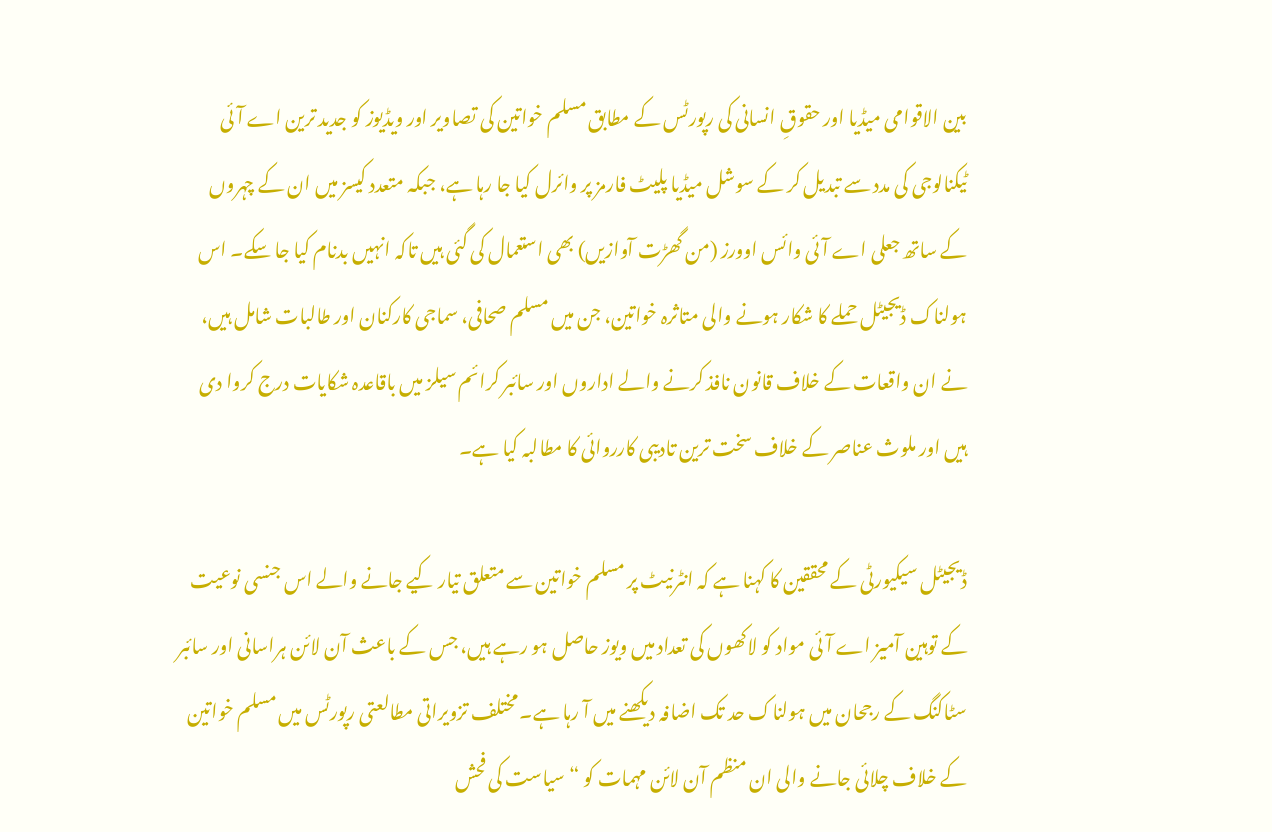بین الاقوامی میڈیا اور حقوقِ انسانی کی رپورٹس کے مطابق مسلم خواتین کی تصاویر اور ویڈیوز کو جدید ترین اے آئی ٹیکنالوجی کی مدد سے تبدیل کر کے سوشل میڈیا پلیٹ فارمز پر وائرل کیا جا رہا ہے، جبکہ متعدد کیسز میں ان کے چہروں کے ساتھ جعلی اے آئی وائس اوورز (من گھڑت آوازیں) بھی استعمال کی گئی ہیں تاکہ انہیں بدنام کیا جا سکے۔ اس ہولناک ڈیجیٹل حملے کا شکار ہونے والی متاثرہ خواتین، جن میں مسلم صحافی، سماجی کارکنان اور طالبات شامل ہیں، نے ان واقعات کے خلاف قانون نافذ کرنے والے اداروں اور سائبر کرائم سیلز میں باقاعدہ شکایات درج کروا دی ہیں اور ملوث عناصر کے خلاف سخت ترین تادیبی کارروائی کا مطالبہ کیا ہے۔

ڈیجیٹل سیکیورٹی کے محققین کا کہنا ہے کہ انٹرنیٹ پر مسلم خواتین سے متعلق تیار کیے جانے والے اس جنسی نوعیت کے توہین آمیز اے آئی مواد کو لاکھوں کی تعداد میں ویوز حاصل ہو رہے ہیں، جس کے باعث آن لائن ہراسانی اور سائبر سٹاکنگ کے رجحان میں ہولناک حد تک اضافہ دیکھنے میں آ رہا ہے۔ مختلف تزویراتی مطالعتی رپورٹس میں مسلم خواتین کے خلاف چلائی جانے والی ان منظم آن لائن مہمات کو “سیاست کی فحش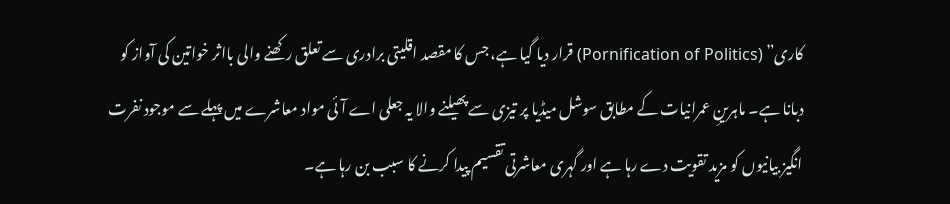کاری” (Pornification of Politics) قرار دیا گیا ہے، جس کا مقصد اقلیتی برادری سے تعلق رکھنے والی بااثر خواتین کی آواز کو دبانا ہے۔ ماہرینِ عمرانیات کے مطابق سوشل میڈیا پر تیزی سے پھیلنے والا یہ جعلی اے آئی مواد معاشرے میں پہلے سے موجود نفرت انگیز بیانیوں کو مزید تقویت دے رہا ہے اور گہری معاشرتی تقسیم پیدا کرنے کا سبب بن رہا ہے۔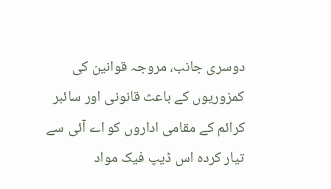دوسری جانب، مروجہ قوانین کی کمزوریوں کے باعث قانونی اور سائبر کرائم کے مقامی اداروں کو اے آئی سے تیار کردہ اس ڈیپ فیک مواد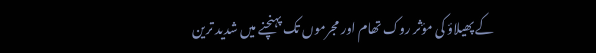کے پھیلاؤ کی مؤثر روک تھام اور مجرموں تک پہنچنے میں شدید ترین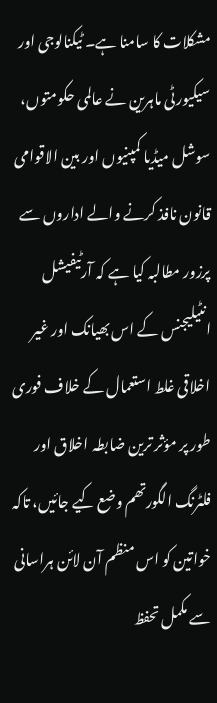مشکلات کا سامنا ہے۔ ٹیکنالوجی اور سیکیورٹی ماہرین نے عالمی حکومتوں، سوشل میڈیا کمپنیوں اور بین الاقوامی قانون نافذ کرنے والے اداروں سے پرزور مطالبہ کیا ہے کہ آرٹیفیشل انٹیلیجنس کے اس بھیانک اور غیر اخلاقی غلط استعمال کے خلاف فوری طور پر مؤثر ترین ضابطہ اخلاق اور فلٹرنگ الگورتھم وضع کیے جائیں، تاکہ خواتین کو اس منظم آن لائن ہراسانی سے مکمل تحفظ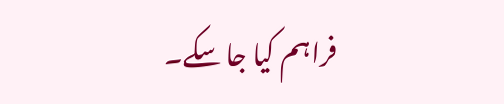فراہم کیا جا سکے۔